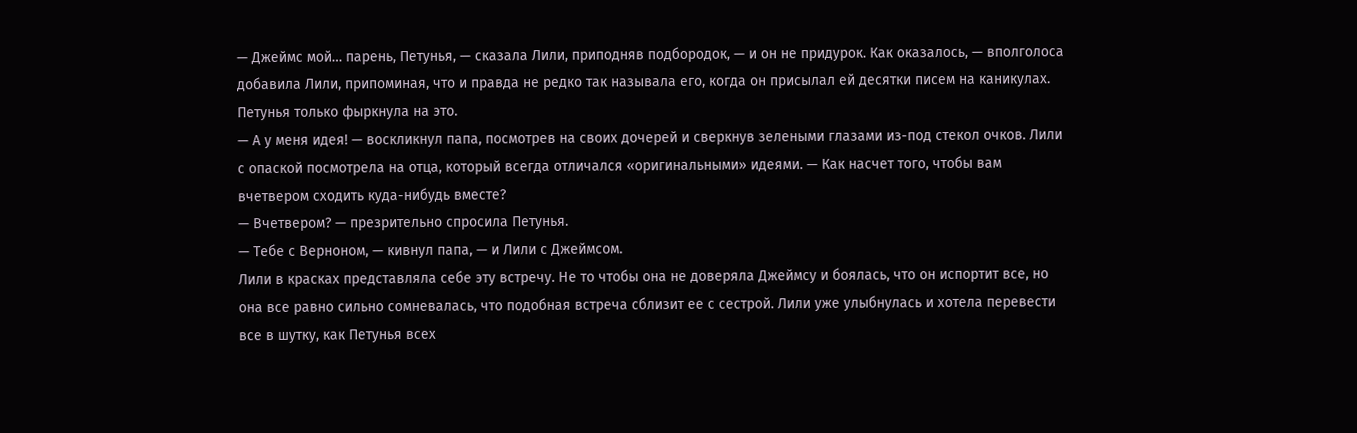— Джеймс мой… парень, Петунья, — сказала Лили, приподняв подбородок, — и он не придурок. Как оказалось, — вполголоса добавила Лили, припоминая, что и правда не редко так называла его, когда он присылал ей десятки писем на каникулах.
Петунья только фыркнула на это.
— А у меня идея! — воскликнул папа, посмотрев на своих дочерей и сверкнув зелеными глазами из-под стекол очков. Лили с опаской посмотрела на отца, который всегда отличался «оригинальными» идеями. — Как насчет того, чтобы вам вчетвером сходить куда-нибудь вместе?
— Вчетвером? — презрительно спросила Петунья.
— Тебе с Верноном, — кивнул папа, — и Лили с Джеймсом.
Лили в красках представляла себе эту встречу. Не то чтобы она не доверяла Джеймсу и боялась, что он испортит все, но она все равно сильно сомневалась, что подобная встреча сблизит ее с сестрой. Лили уже улыбнулась и хотела перевести все в шутку, как Петунья всех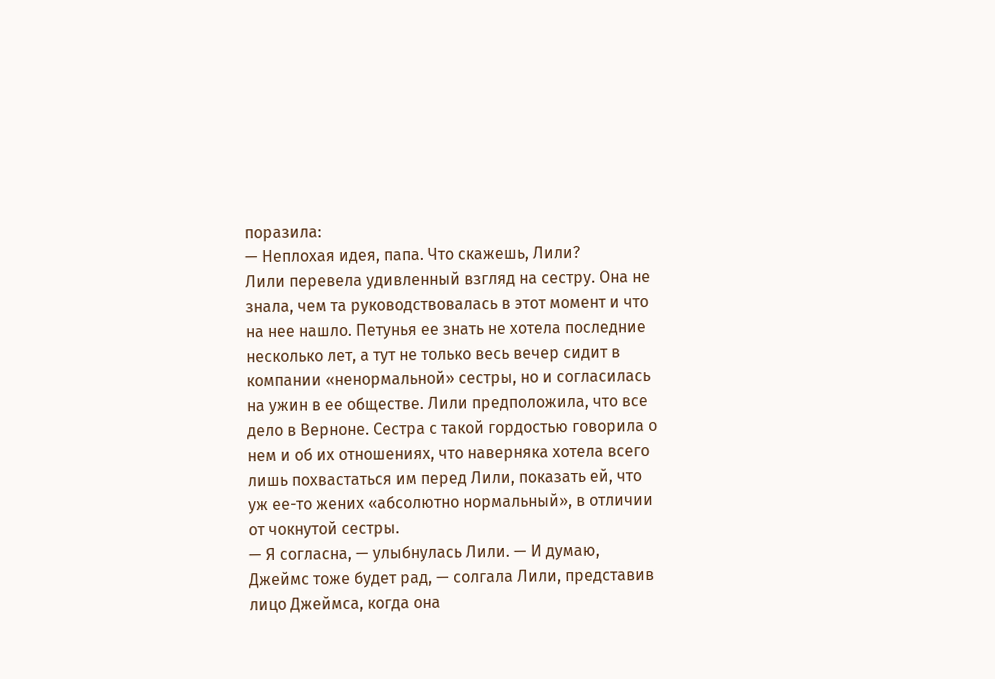поразила:
— Неплохая идея, папа. Что скажешь, Лили?
Лили перевела удивленный взгляд на сестру. Она не знала, чем та руководствовалась в этот момент и что на нее нашло. Петунья ее знать не хотела последние несколько лет, а тут не только весь вечер сидит в компании «ненормальной» сестры, но и согласилась на ужин в ее обществе. Лили предположила, что все дело в Верноне. Сестра с такой гордостью говорила о нем и об их отношениях, что наверняка хотела всего лишь похвастаться им перед Лили, показать ей, что уж ее-то жених «абсолютно нормальный», в отличии от чокнутой сестры.
— Я согласна, — улыбнулась Лили. — И думаю, Джеймс тоже будет рад, — солгала Лили, представив лицо Джеймса, когда она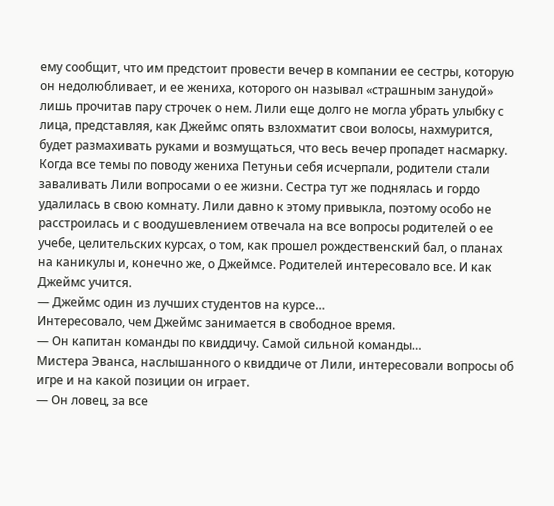ему сообщит, что им предстоит провести вечер в компании ее сестры, которую он недолюбливает, и ее жениха, которого он называл «страшным занудой» лишь прочитав пару строчек о нем. Лили еще долго не могла убрать улыбку с лица, представляя, как Джеймс опять взлохматит свои волосы, нахмурится, будет размахивать руками и возмущаться, что весь вечер пропадет насмарку.
Когда все темы по поводу жениха Петуньи себя исчерпали, родители стали заваливать Лили вопросами о ее жизни. Сестра тут же поднялась и гордо удалилась в свою комнату. Лили давно к этому привыкла, поэтому особо не расстроилась и с воодушевлением отвечала на все вопросы родителей о ее учебе, целительских курсах, о том, как прошел рождественский бал, о планах на каникулы и, конечно же, о Джеймсе. Родителей интересовало все. И как Джеймс учится.
— Джеймс один из лучших студентов на курсе…
Интересовало, чем Джеймс занимается в свободное время.
— Он капитан команды по квиддичу. Самой сильной команды…
Мистера Эванса, наслышанного о квиддиче от Лили, интересовали вопросы об игре и на какой позиции он играет.
— Он ловец, за все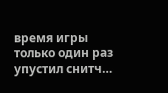время игры только один раз упустил снитч…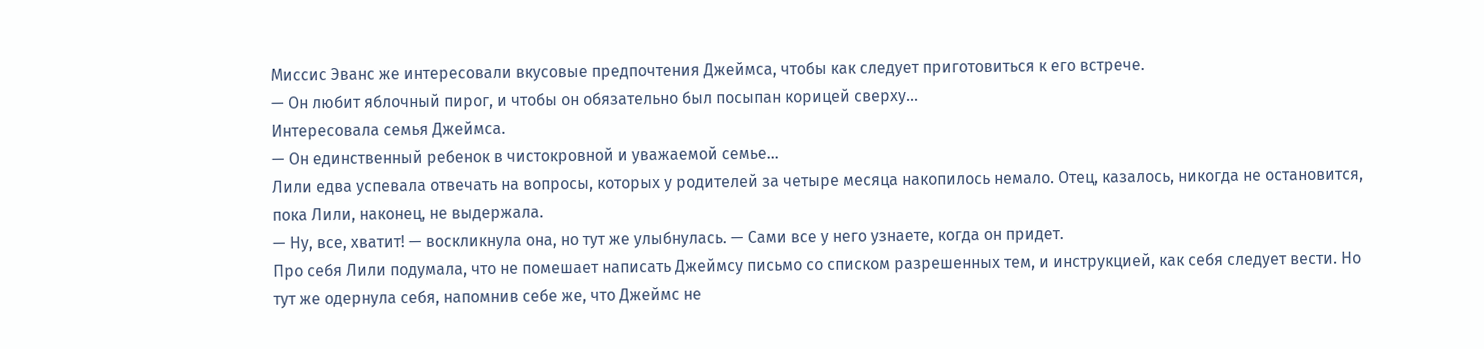Миссис Эванс же интересовали вкусовые предпочтения Джеймса, чтобы как следует приготовиться к его встрече.
— Он любит яблочный пирог, и чтобы он обязательно был посыпан корицей сверху…
Интересовала семья Джеймса.
— Он единственный ребенок в чистокровной и уважаемой семье…
Лили едва успевала отвечать на вопросы, которых у родителей за четыре месяца накопилось немало. Отец, казалось, никогда не остановится, пока Лили, наконец, не выдержала.
— Ну, все, хватит! — воскликнула она, но тут же улыбнулась. — Сами все у него узнаете, когда он придет.
Про себя Лили подумала, что не помешает написать Джеймсу письмо со списком разрешенных тем, и инструкцией, как себя следует вести. Но тут же одернула себя, напомнив себе же, что Джеймс не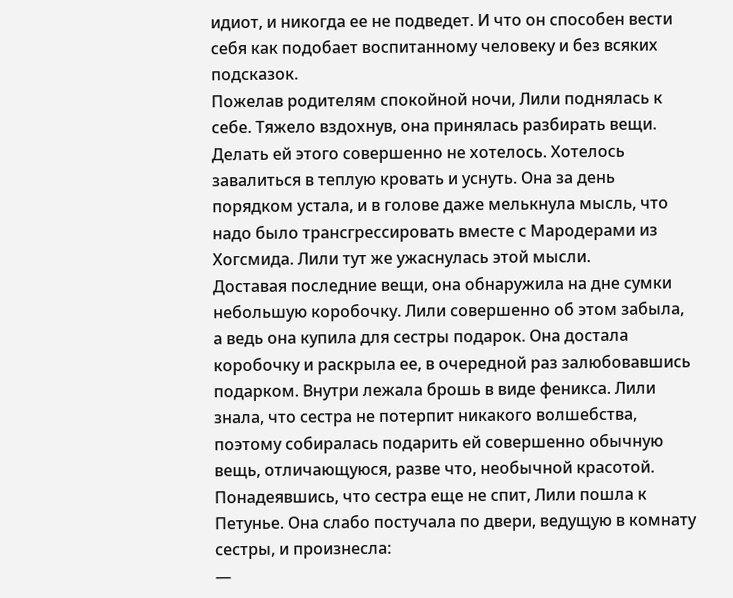идиот, и никогда ее не подведет. И что он способен вести себя как подобает воспитанному человеку и без всяких подсказок.
Пожелав родителям спокойной ночи, Лили поднялась к себе. Тяжело вздохнув, она принялась разбирать вещи. Делать ей этого совершенно не хотелось. Хотелось завалиться в теплую кровать и уснуть. Она за день порядком устала, и в голове даже мелькнула мысль, что надо было трансгрессировать вместе с Мародерами из Хогсмида. Лили тут же ужаснулась этой мысли.
Доставая последние вещи, она обнаружила на дне сумки небольшую коробочку. Лили совершенно об этом забыла, а ведь она купила для сестры подарок. Она достала коробочку и раскрыла ее, в очередной раз залюбовавшись подарком. Внутри лежала брошь в виде феникса. Лили знала, что сестра не потерпит никакого волшебства, поэтому собиралась подарить ей совершенно обычную вещь, отличающуюся, разве что, необычной красотой.
Понадеявшись, что сестра еще не спит, Лили пошла к Петунье. Она слабо постучала по двери, ведущую в комнату сестры, и произнесла:
—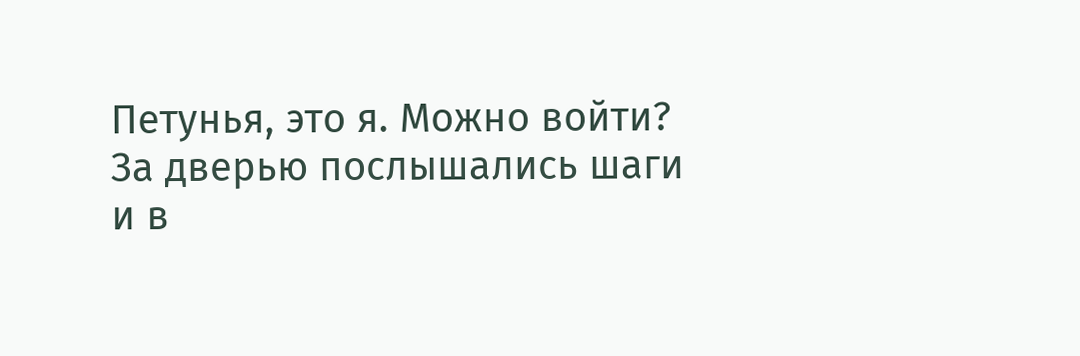Петунья, это я. Можно войти?
За дверью послышались шаги и в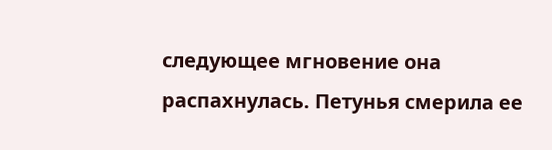следующее мгновение она распахнулась. Петунья смерила ее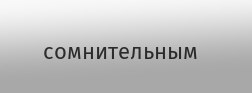сомнительным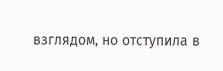взглядом, но отступила в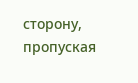сторону, пропуская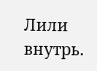Лили внутрь.